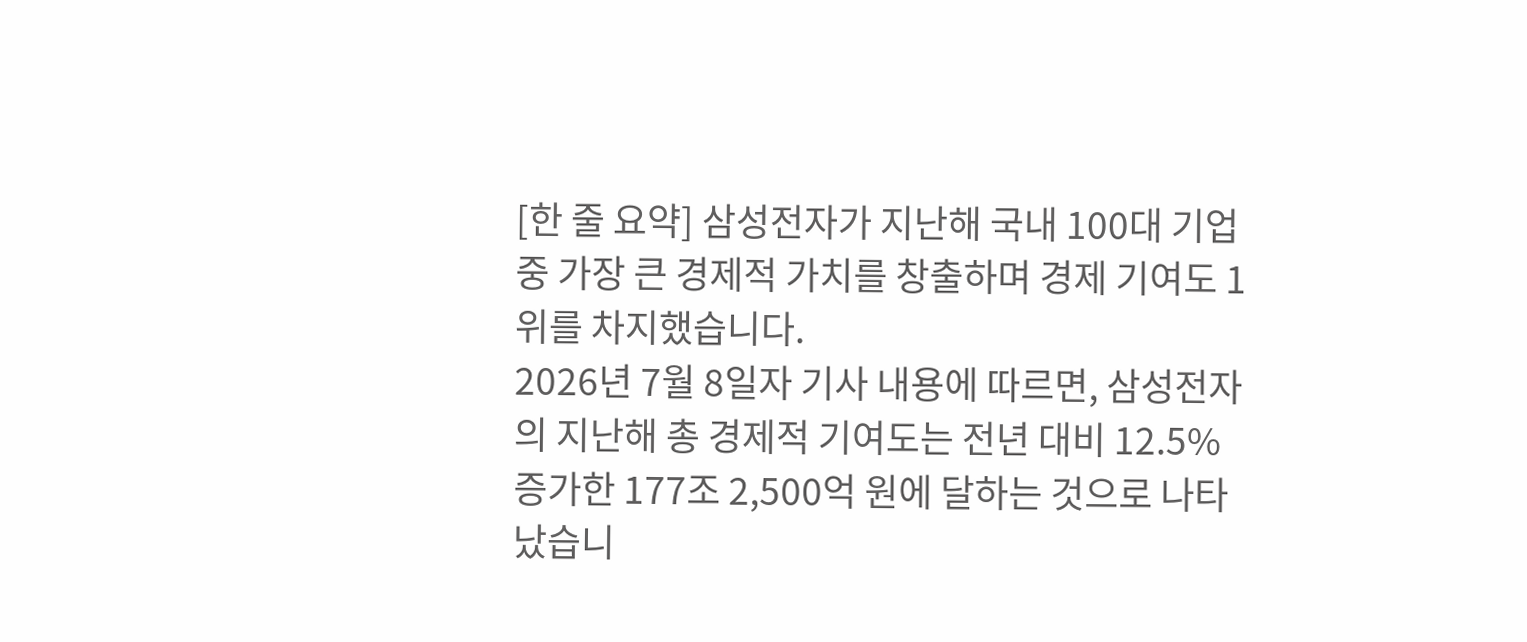[한 줄 요약] 삼성전자가 지난해 국내 100대 기업 중 가장 큰 경제적 가치를 창출하며 경제 기여도 1위를 차지했습니다.
2026년 7월 8일자 기사 내용에 따르면, 삼성전자의 지난해 총 경제적 기여도는 전년 대비 12.5% 증가한 177조 2,500억 원에 달하는 것으로 나타났습니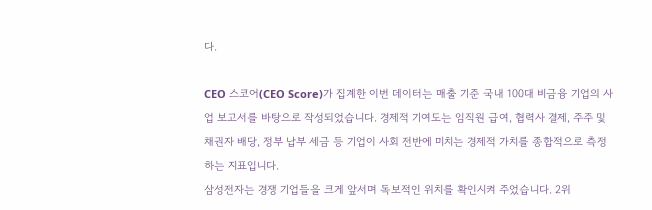다.

CEO 스코어(CEO Score)가 집계한 이번 데이터는 매출 기준 국내 100대 비금융 기업의 사업 보고서를 바탕으로 작성되었습니다. 경제적 기여도는 임직원 급여, 협력사 결제, 주주 및 채권자 배당, 정부 납부 세금 등 기업이 사회 전반에 미치는 경제적 가치를 종합적으로 측정하는 지표입니다.
삼성전자는 경쟁 기업들을 크게 앞서며 독보적인 위치를 확인시켜 주었습니다. 2위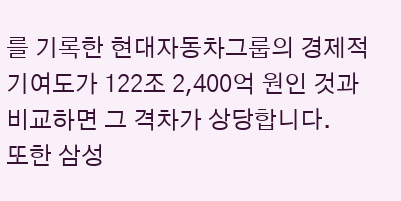를 기록한 현대자동차그룹의 경제적 기여도가 122조 2,400억 원인 것과 비교하면 그 격차가 상당합니다.
또한 삼성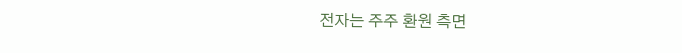전자는 주주 환원 측면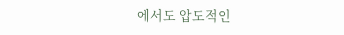에서도 압도적인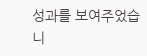성과를 보여주었습니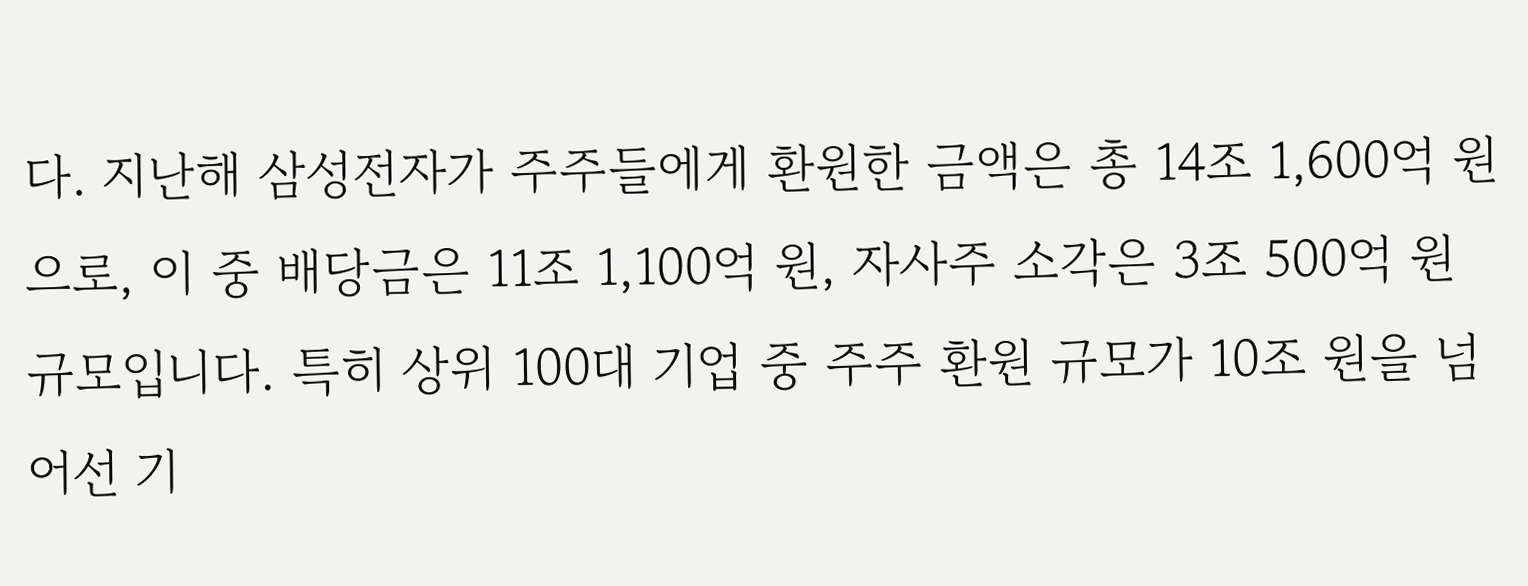다. 지난해 삼성전자가 주주들에게 환원한 금액은 총 14조 1,600억 원으로, 이 중 배당금은 11조 1,100억 원, 자사주 소각은 3조 500억 원 규모입니다. 특히 상위 100대 기업 중 주주 환원 규모가 10조 원을 넘어선 기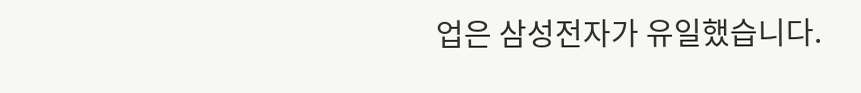업은 삼성전자가 유일했습니다.